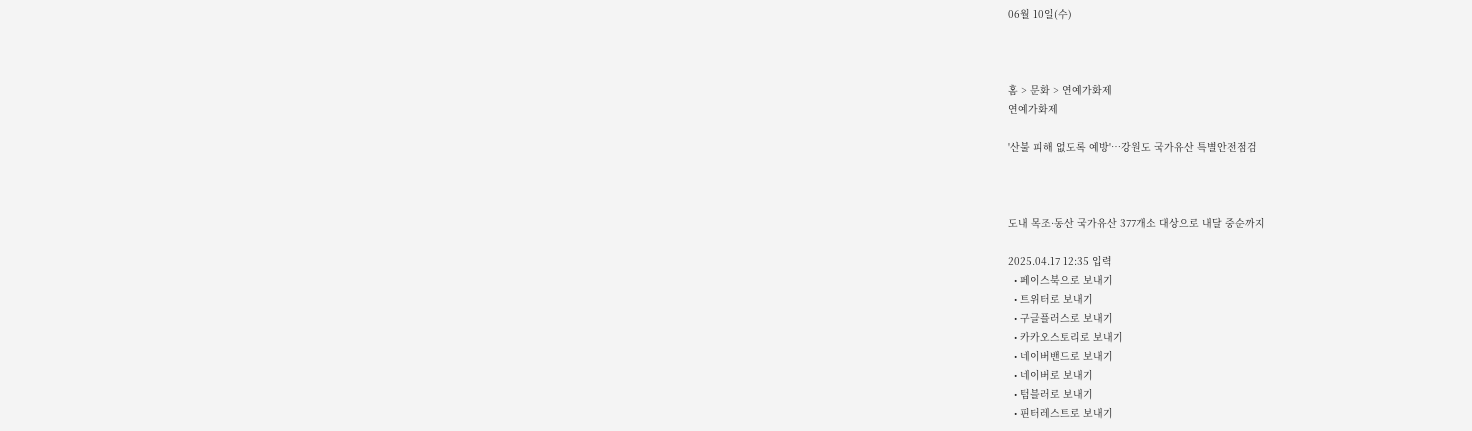06월 10일(수)



홈 > 문화 > 연예가화제
연예가화제

'산불 피해 없도록 예방'…강원도 국가유산 특별안전점검



도내 목조·동산 국가유산 377개소 대상으로 내달 중순까지

2025.04.17 12:35 입력
  • 페이스북으로 보내기
  • 트위터로 보내기
  • 구글플러스로 보내기
  • 카카오스토리로 보내기
  • 네이버밴드로 보내기
  • 네이버로 보내기
  • 텀블러로 보내기
  • 핀터레스트로 보내기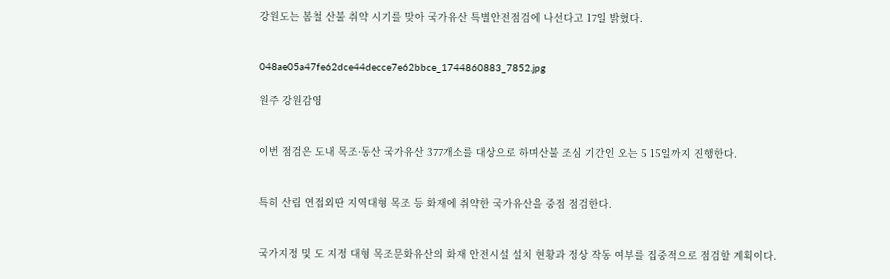강원도는 봄철 산불 취약 시기를 맞아 국가유산 특별안전점검에 나선다고 17일 밝혔다.


048ae05a47fe62dce44decce7e62bbce_1744860883_7852.jpg

원주 강원감영


이번 점검은 도내 목조·동산 국가유산 377개소를 대상으로 하며산불 조심 기간인 오는 5 15일까지 진행한다.


특히 산림 연접외딴 지역대형 목조 등 화재에 취약한 국가유산을 중점 점검한다.


국가지정 및 도 지정 대형 목조문화유산의 화재 안전시설 설치 현황과 정상 작동 여부를 집중적으로 점검할 계획이다.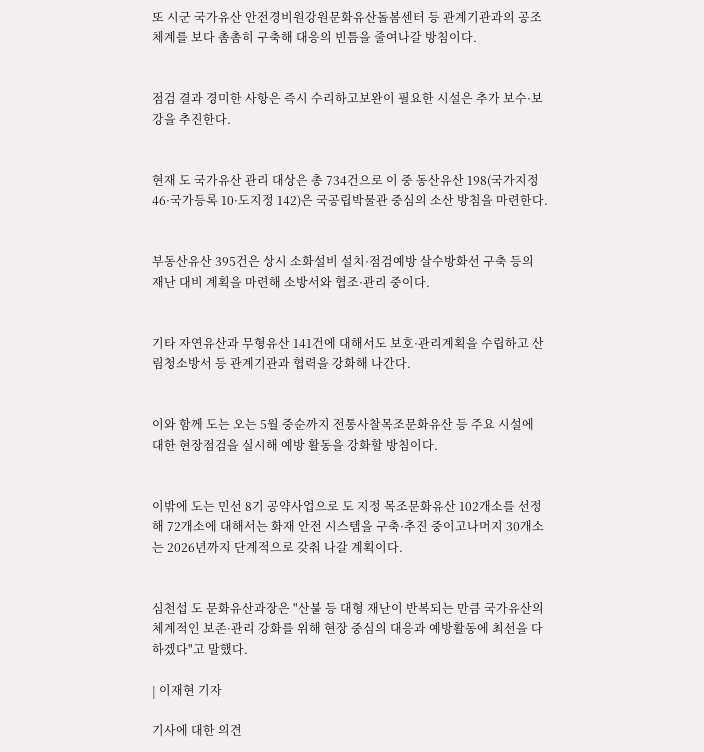또 시군 국가유산 안전경비원강원문화유산돌봄센터 등 관계기관과의 공조 체계를 보다 촘촘히 구축해 대응의 빈틈을 줄여나갈 방침이다.


점검 결과 경미한 사항은 즉시 수리하고보완이 필요한 시설은 추가 보수·보강을 추진한다.


현재 도 국가유산 관리 대상은 총 734건으로 이 중 동산유산 198(국가지정 46·국가등록 10·도지정 142)은 국공립박물관 중심의 소산 방침을 마련한다.


부동산유산 395건은 상시 소화설비 설치·점검예방 살수방화선 구축 등의 재난 대비 계획을 마련해 소방서와 협조·관리 중이다.


기타 자연유산과 무형유산 141건에 대해서도 보호·관리계획을 수립하고 산림청소방서 등 관계기관과 협력을 강화해 나간다.


이와 함께 도는 오는 5월 중순까지 전통사찰목조문화유산 등 주요 시설에 대한 현장점검을 실시해 예방 활동을 강화할 방침이다.


이밖에 도는 민선 8기 공약사업으로 도 지정 목조문화유산 102개소를 선정해 72개소에 대해서는 화재 안전 시스템을 구축·추진 중이고나머지 30개소는 2026년까지 단계적으로 갖춰 나갈 계획이다.


심천섭 도 문화유산과장은 "산불 등 대형 재난이 반복되는 만큼 국가유산의 체계적인 보존·관리 강화를 위해 현장 중심의 대응과 예방활동에 최선을 다하겠다"고 말했다.

| 이재현 기자

기사에 대한 의견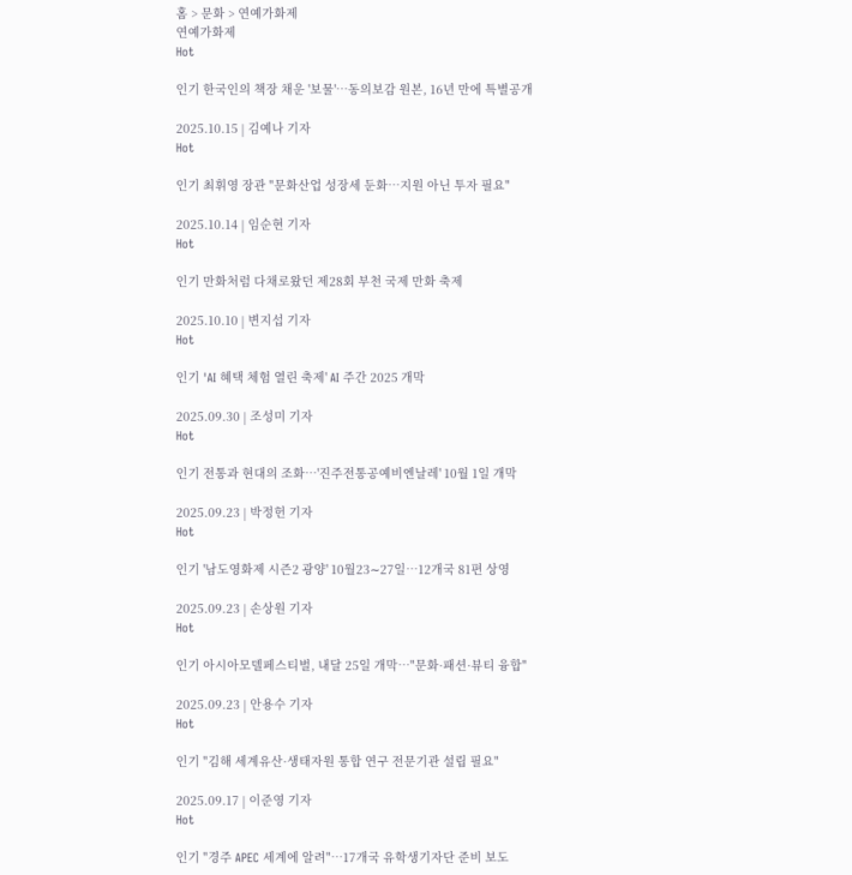홈 > 문화 > 연예가화제
연예가화제
Hot

인기 한국인의 책장 채운 '보물'…동의보감 원본, 16년 만에 특별공개

2025.10.15 | 김예나 기자
Hot

인기 최휘영 장관 "문화산업 성장세 둔화…지원 아닌 투자 필요"

2025.10.14 | 임순현 기자
Hot

인기 만화처럼 다채로왔던 제28회 부천 국제 만화 축제

2025.10.10 | 변지섭 기자
Hot

인기 'AI 혜택 체험 열린 축제' AI 주간 2025 개막

2025.09.30 | 조성미 기자
Hot

인기 전통과 현대의 조화…'진주전통공예비엔날레' 10월 1일 개막

2025.09.23 | 박정헌 기자
Hot

인기 '남도영화제 시즌2 광양' 10월23∼27일…12개국 81편 상영

2025.09.23 | 손상원 기자
Hot

인기 아시아모델페스티벌, 내달 25일 개막…"문화·패션·뷰티 융합"

2025.09.23 | 안용수 기자
Hot

인기 "김해 세계유산·생태자원 통합 연구 전문기관 설립 필요"

2025.09.17 | 이준영 기자
Hot

인기 "경주 APEC 세계에 알려"…17개국 유학생기자단 준비 보도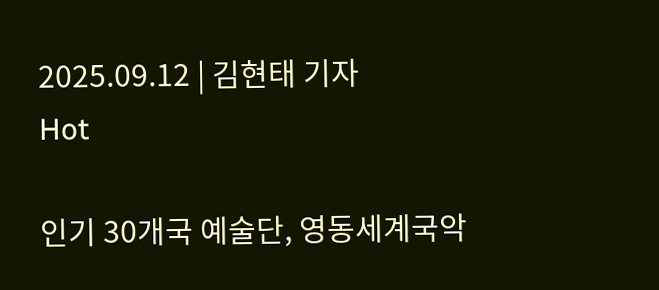2025.09.12 | 김현태 기자
Hot

인기 30개국 예술단, 영동세계국악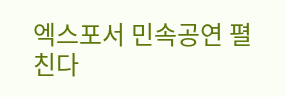엑스포서 민속공연 펼친다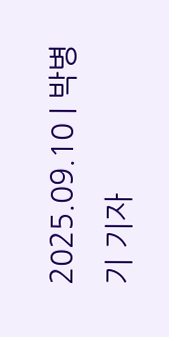2025.09.10 | 박병기 기자